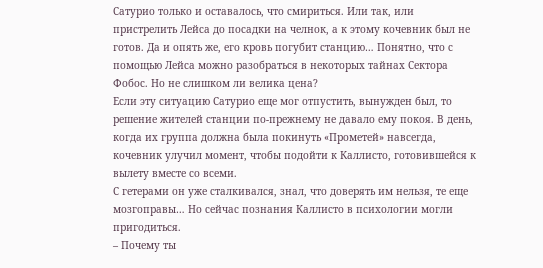Сатурио только и оставалось, что смириться. Или так, или пристрелить Лейса до посадки на челнок, а к этому кочевник был не готов. Да и опять же, его кровь погубит станцию… Понятно, что с помощью Лейса можно разобраться в некоторых тайнах Сектора Фобос. Но не слишком ли велика цена?
Если эту ситуацию Сатурио еще мог отпустить, вынужден был, то решение жителей станции по-прежнему не давало ему покоя. В день, когда их группа должна была покинуть «Прометей» навсегда, кочевник улучил момент, чтобы подойти к Каллисто, готовившейся к вылету вместе со всеми.
С гетерами он уже сталкивался, знал, что доверять им нельзя, те еще мозгоправы… Но сейчас познания Каллисто в психологии могли пригодиться.
– Почему ты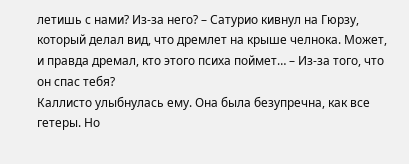летишь с нами? Из-за него? – Сатурио кивнул на Гюрзу, который делал вид, что дремлет на крыше челнока. Может, и правда дремал, кто этого психа поймет… – Из-за того, что он спас тебя?
Каллисто улыбнулась ему. Она была безупречна, как все гетеры. Но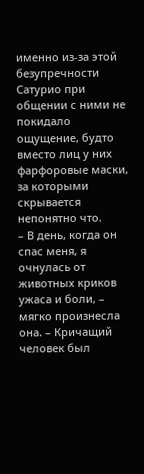именно из-за этой безупречности Сатурио при общении с ними не покидало ощущение, будто вместо лиц у них фарфоровые маски, за которыми скрывается непонятно что.
– В день, когда он спас меня, я очнулась от животных криков ужаса и боли, – мягко произнесла она. – Кричащий человек был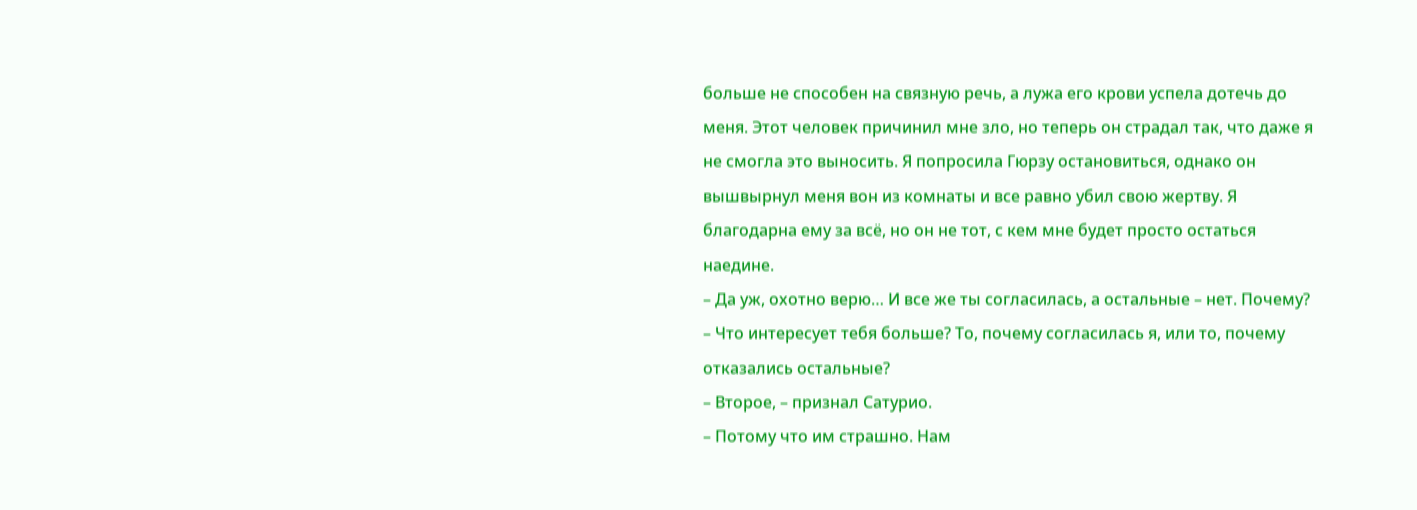больше не способен на связную речь, а лужа его крови успела дотечь до меня. Этот человек причинил мне зло, но теперь он страдал так, что даже я не смогла это выносить. Я попросила Гюрзу остановиться, однако он вышвырнул меня вон из комнаты и все равно убил свою жертву. Я благодарна ему за всё, но он не тот, с кем мне будет просто остаться наедине.
– Да уж, охотно верю… И все же ты согласилась, а остальные – нет. Почему?
– Что интересует тебя больше? То, почему согласилась я, или то, почему отказались остальные?
– Второе, – признал Сатурио.
– Потому что им страшно. Нам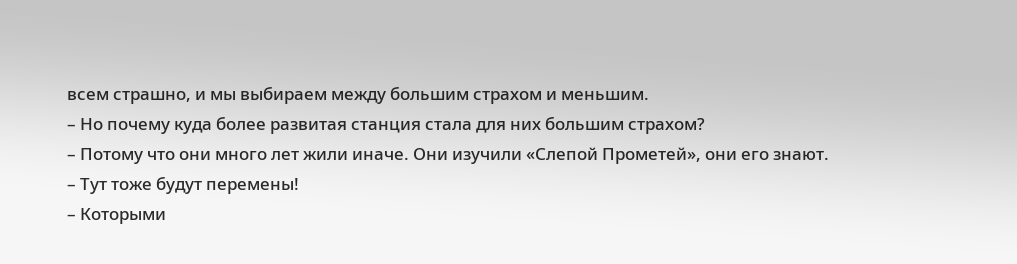всем страшно, и мы выбираем между большим страхом и меньшим.
– Но почему куда более развитая станция стала для них большим страхом?
– Потому что они много лет жили иначе. Они изучили «Слепой Прометей», они его знают.
– Тут тоже будут перемены!
– Которыми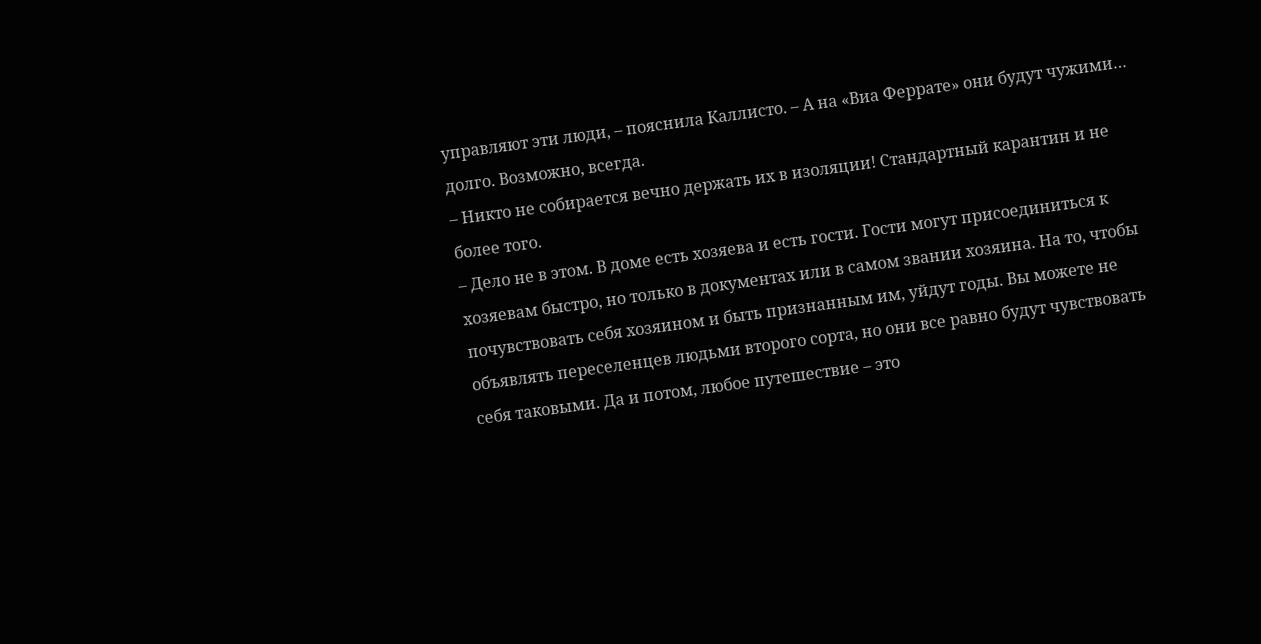управляют эти люди, – пояснила Каллисто. – А на «Виа Феррате» они будут чужими… долго. Возможно, всегда.
– Никто не собирается вечно держать их в изоляции! Стандартный карантин и не более того.
– Дело не в этом. В доме есть хозяева и есть гости. Гости могут присоединиться к хозяевам быстро, но только в документах или в самом звании хозяина. На то, чтобы почувствовать себя хозяином и быть признанным им, уйдут годы. Вы можете не объявлять переселенцев людьми второго сорта, но они все равно будут чувствовать себя таковыми. Да и потом, любое путешествие – это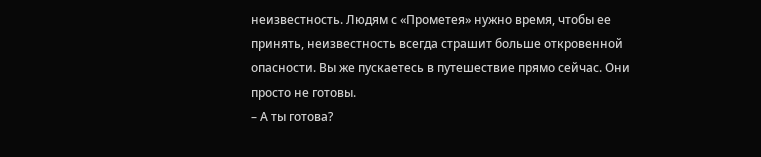неизвестность. Людям с «Прометея» нужно время, чтобы ее принять, неизвестность всегда страшит больше откровенной опасности. Вы же пускаетесь в путешествие прямо сейчас. Они просто не готовы.
– А ты готова?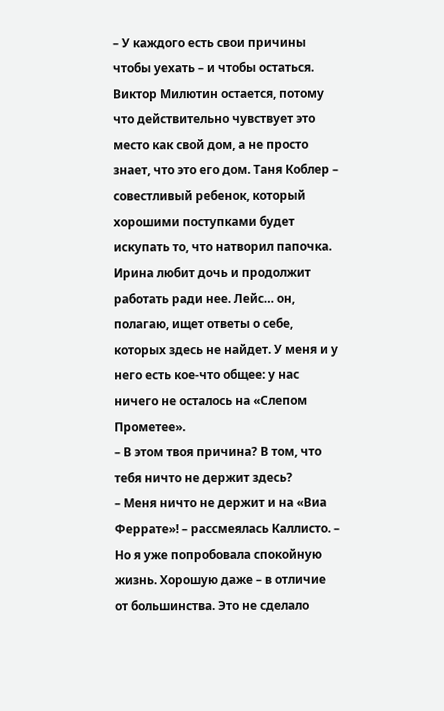– У каждого есть свои причины чтобы уехать – и чтобы остаться. Виктор Милютин остается, потому что действительно чувствует это место как свой дом, а не просто знает, что это его дом. Таня Коблер – совестливый ребенок, который хорошими поступками будет искупать то, что натворил папочка. Ирина любит дочь и продолжит работать ради нее. Лейс… он, полагаю, ищет ответы о себе, которых здесь не найдет. У меня и у него есть кое-что общее: у нас ничего не осталось на «Слепом Прометее».
– В этом твоя причина? В том, что тебя ничто не держит здесь?
– Меня ничто не держит и на «Виа Феррате»! – рассмеялась Каллисто. – Но я уже попробовала спокойную жизнь. Хорошую даже – в отличие от большинства. Это не сделало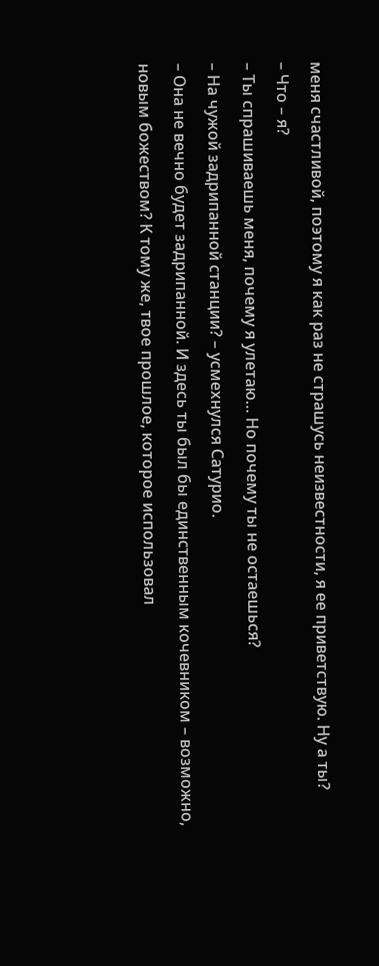меня счастливой, поэтому я как раз не страшусь неизвестности, я ее приветствую. Ну а ты?
– Что – я?
– Ты спрашиваешь меня, почему я улетаю… Но почему ты не остаешься?
– На чужой задрипанной станции? – усмехнулся Сатурио.
– Она не вечно будет задрипанной. И здесь ты был бы единственным кочевником – возможно, новым божеством? К тому же, твое прошлое, которое использовал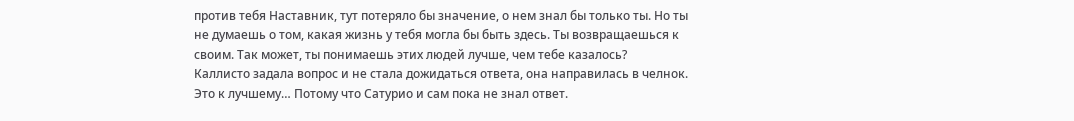против тебя Наставник, тут потеряло бы значение, о нем знал бы только ты. Но ты не думаешь о том, какая жизнь у тебя могла бы быть здесь. Ты возвращаешься к своим. Так может, ты понимаешь этих людей лучше, чем тебе казалось?
Каллисто задала вопрос и не стала дожидаться ответа, она направилась в челнок. Это к лучшему… Потому что Сатурио и сам пока не знал ответ.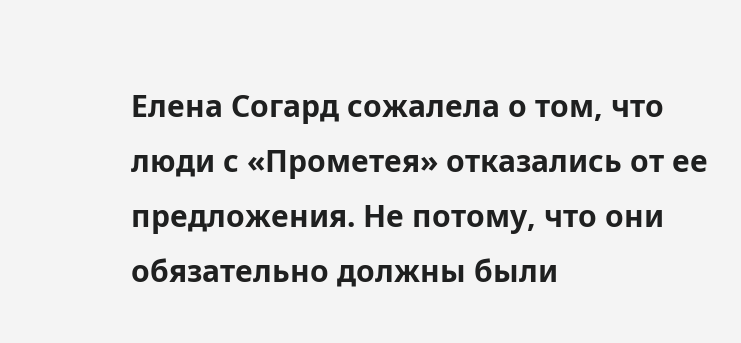Елена Согард сожалела о том, что люди с «Прометея» отказались от ее предложения. Не потому, что они обязательно должны были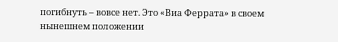погибнуть – вовсе нет. Это «Виа Феррата» в своем нынешнем положении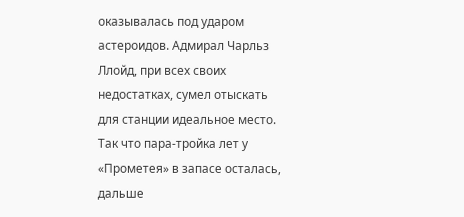оказывалась под ударом астероидов. Адмирал Чарльз Ллойд, при всех своих недостатках, сумел отыскать для станции идеальное место. Так что пара-тройка лет у «Прометея» в запасе осталась, дальше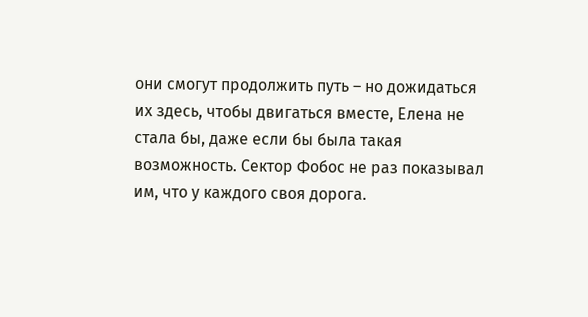они смогут продолжить путь – но дожидаться их здесь, чтобы двигаться вместе, Елена не стала бы, даже если бы была такая возможность. Сектор Фобос не раз показывал им, что у каждого своя дорога.